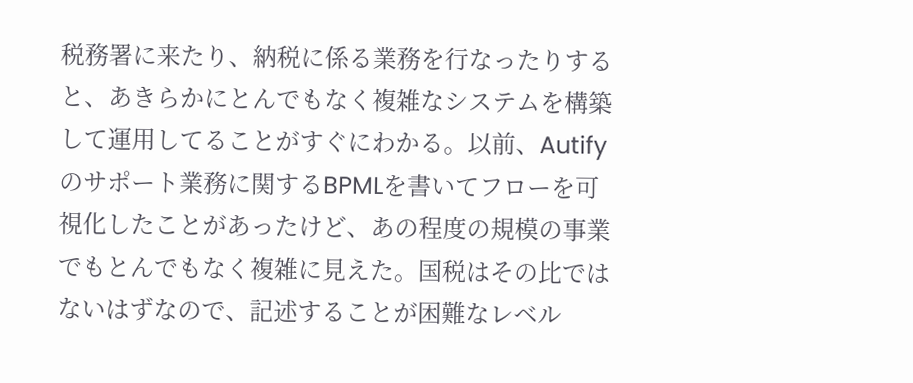税務署に来たり、納税に係る業務を行なったりすると、あきらかにとんでもなく複雑なシステムを構築して運用してることがすぐにわかる。以前、Autifyのサポート業務に関するBPMLを書いてフローを可視化したことがあったけど、あの程度の規模の事業でもとんでもなく複雑に見えた。国税はその比ではないはずなので、記述することが困難なレベル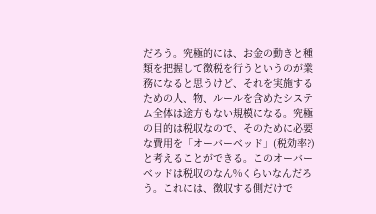だろう。究極的には、お金の動きと種類を把握して徴税を行うというのが業務になると思うけど、それを実施するための人、物、ルールを含めたシステム全体は途方もない規模になる。究極の目的は税収なので、そのために必要な費用を「オーバーベッド」(税効率?)と考えることができる。このオーバーベッドは税収のなん%くらいなんだろう。これには、徴収する側だけで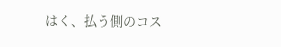はく、払う側のコス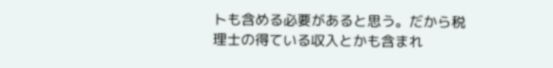トも含める必要があると思う。だから税理士の得ている収入とかも含まれ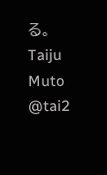る。
Taiju Muto
@tai2